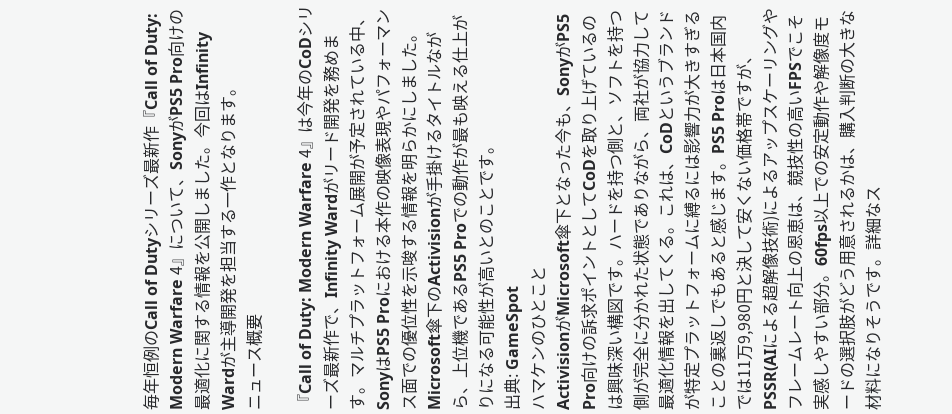毎年恒例のCall of Dutyシリーズ最新作『Call of Duty: Modern Warfare 4』について、SonyがPS5 Pro向けの最適化に関する情報を公開しました。今回はInfinity Wardが主導開発を担当する一作となります。
ニュース概要

『Call of Duty: Modern Warfare 4』は今年のCoDシリーズ最新作で、Infinity Wardがリード開発を務めます。マルチプラットフォーム展開が予定されている中、SonyはPS5 Proにおける本作の映像表現やパフォーマンス面での優位性を示唆する情報を明らかにしました。Microsoft傘下のActivisionが手掛けるタイトルながら、上位機であるPS5 Proでの動作が最も映える仕上がりになる可能性が高いとのことです。
出典: GameSpot
ハマケンのひとこと
ActivisionがMicrosoft傘下となった今も、SonyがPS5 Pro向けの訴求ポイントとしてCoDを取り上げているのは興味深い構図です。ハードを持つ側と、ソフトを持つ側が完全に分かれた状態でありながら、両社が協力して最適化情報を出してくる。これは、CoDというブランドが特定プラットフォームに縛るには影響力が大きすぎることの裏返しでもあると感じます。PS5 Proは日本国内では11万9,980円と決して安くない価格帯ですが、PSSR(AIによる超解像技術)によるアップスケーリングやフレームレート向上の恩恵は、競技性の高いFPSでこそ実感しやすい部分。60fps以上での安定動作や解像度モードの選択肢がどう用意されるかは、購入判断の大きな材料になりそうです。詳細なス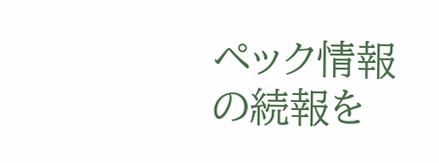ペック情報の続報を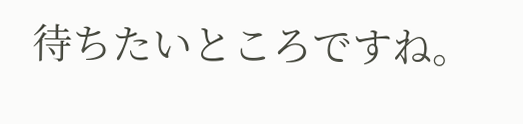待ちたいところですね。